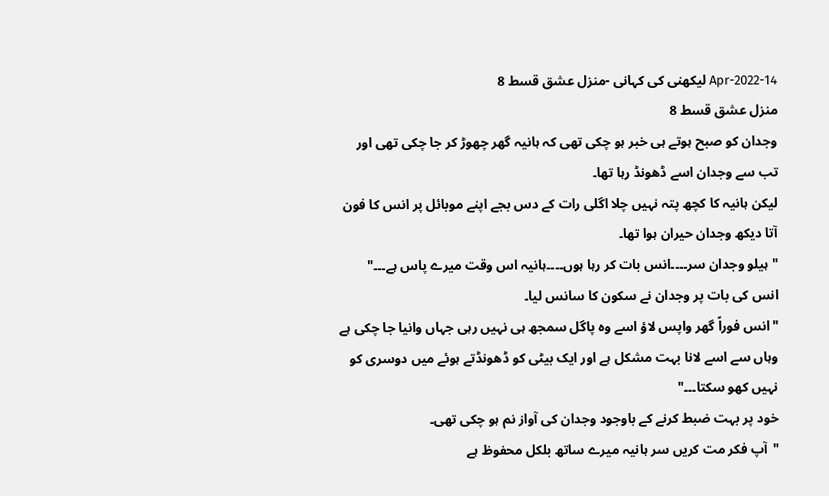14-Apr-2022 لیکھنی کی کہانی -منزل عشق قسط 8
منزل عشق قسط 8
وجدان کو صبح ہوتے ہی خبر ہو چکی تھی کہ ہانیہ گھر چھوڑ کر جا چکی تھی اور تب سے وجدان اسے ڈھونڈ رہا تھا۔
لیکن ہانیہ کا کچھ پتہ نہیں چلا اگلی رات کے دس بجے اپنے موبائل پر انس کا فون آتا دیکھ وجدان حیران ہوا تھا۔
"ہیلو وجدان سر۔۔۔۔انس بات کر رہا ہوں۔۔۔۔ہانیہ اس وقت میرے پاس ہے۔۔۔"
انس کی بات پر وجدان نے سکون کا سانس لیا۔
"انس فوراً گھر واپس لاؤ اسے وہ پاگل سمجھ ہی نہیں رہی جہاں وانیا جا چکی ہے وہاں سے اسے لانا بہت مشکل ہے اور ایک بیٹی کو ڈھونڈتے ہوئے میں دوسری کو نہیں کھو سکتا۔۔۔"
خود پر بہت ضبط کرنے کے باوجود وجدان کی آواز نم ہو چکی تھی۔
"آپ فکر مت کریں سر ہانیہ میرے ساتھ بلکل محفوظ ہے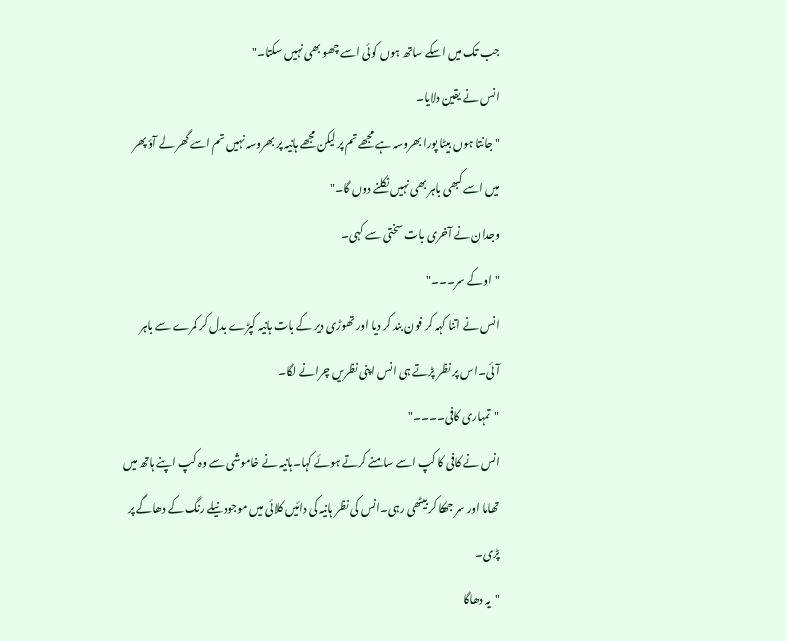جب تک میں اسکے ساتھ ہوں کوئی اسے چھو بھی نہیں سکتا۔"
انس نے یقین دلایا۔
"جانتا ہوں بیٹا پورا بھروسہ ہے مجھے تم پر لیکن مجھے ہانیہ پر بھروسہ نہیں تم اسے گھر لے آؤ پھر میں اسے کبھی باہر بھی نہیں نکلنے دوں گا۔"
وجدان نے آخری بات سختی سے کہی۔
"اوکے سر۔۔۔"
انس نے اتنا کہہ کر فون بند کر دیا اور تھوڑی دیر کے بات ہانیہ کپڑے بدل کر کمرے سے باہر آئی۔اس پر نظر پڑتے ہی انس اپنی نظریں چرانے لگا۔
"تمہاری کافی۔۔۔۔"
انس نے کافی کا کپ اسے سامنے کرتے ہوئے کہا۔ہانیہ نے خاموشی سے وہ کپ اپنے ہاتھ میں تھاما اور سر جھکا کر بیٹھی رہی۔انس کی نظر ہانیہ کی دائیں کلائی میں موجود نیلے رنگ کے دھاگے پر پڑی۔
"یہ دھاگا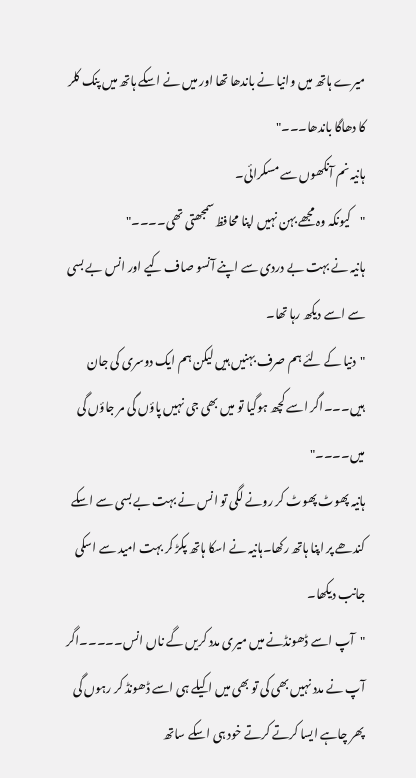میرے ہاتھ میں وانیا نے باندھا تھا اور میں نے اسکے ہاتھ میں پنک کلر کا دھاگا باندھا۔۔۔"
ہانیہ نم آنکھوں سے مسکرائی۔
"کیونکہ وہ مجھے بہن نہیں اپنا محافظ سمجھتی تھی۔۔۔۔"
ہانیہ نے بہت بے دردی سے اپنے آنسو صاف کیے اور انس بے بسی سے اسے دیکھ رہا تھا۔
"دنیا کے لئے ہم صرف بہنیں ہیں لیکن ہم ایک دوسری کی جان ہیں۔۔۔اگر اسے کچھ ہوگیا تو میں بھی جی نہیں پاؤں گی مر جاؤں گی میں۔۔۔۔"
ہانیہ پھوٹ پھوٹ کر رونے لگی تو انس نے بہت بے بسی سے اسکے کندھے پر اپنا ہاتھ رکھا۔ہانیہ نے اسکا ہاتھ پکڑ کر بہت امید سے اسکی جانب دیکھا۔
"آپ اسے ڈھونڈنے میں میری مدد کریں گے ناں انس۔۔۔۔۔اگر آپ نے مدد نہیں بھی کی تو بھی میں اکیلے ہی اسے ڈھونڈ کر رہوں گی پھر چاہے ایسا کرتے کرتے خود ہی اسکے ساتھ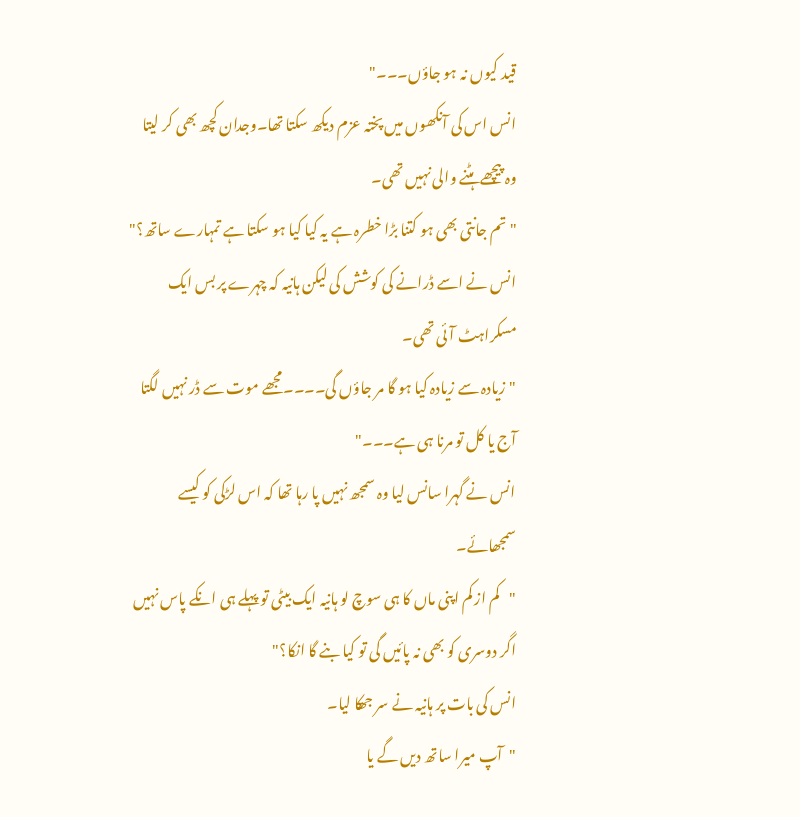قید کیوں نہ ہو جاؤں۔۔۔"
انس اس کی آنکھوں میں پختہ عزم دیکھ سکتا تھا۔وجدان کچھ بھی کر لیتا وہ پیچھے ہٹنے والی نہیں تھی۔
"تم جانتی بھی ہو کتنا بڑا خطرہ ہے یہ کیا کیا ہو سکتا ہے تمہارے ساتھ؟"
انس نے اسے ڈرانے کی کوشش کی لیکن ہانیہ کہ چہرے پر بس ایک مسکراہٹ آئی تھی۔
"زیادہ سے زیادہ کیا ہو گا مر جاؤں گی۔۔۔۔مجھے موت سے ڈر نہیں لگتا آج یا کل تو مرنا ہی ہے۔۔۔"
انس نے گہرا سانس لیا وہ سمجھ نہیں پا رہا تھا کہ اس لڑکی کو کیسے سمجھائے۔
"کم از کم اپنی ماں کا ہی سوچ لو ہانیہ ایک بیٹی تو پہلے ہی انکے پاس نہیں اگر دوسری کو بھی نہ پائیں گی تو کیا بنے گا انکا؟"
انس کی بات پر ہانیہ نے سر جھکا لیا۔
"آپ میرا ساتھ دیں گے یا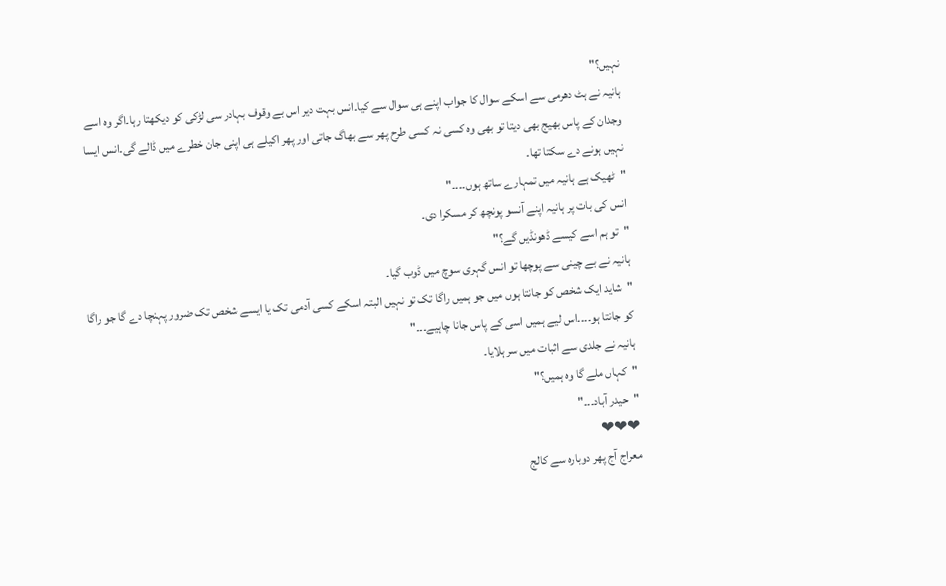نہیں؟"
ہانیہ نے ہٹ دھرمی سے اسکے سوال کا جواب اپنے ہی سوال سے کیا۔انس بہت دیر اس بے وقوف بہادر سی لڑکی کو دیکھتا رہا۔اگر وہ اسے وجدان کے پاس بھیج بھی دیتا تو بھی وہ کسی نہ کسی طرح پھر سے بھاگ جاتی اور پھر اکیلے ہی اپنی جان خطرے میں ڈالے گی۔انس ایسا نہیں ہونے دے سکتا تھا۔
"ٹھیک ہے ہانیہ میں تمہارے ساتھ ہوں۔۔۔۔"
انس کی بات پر ہانیہ اپنے آنسو پونچھ کر مسکرا دی۔
"تو ہم اسے کیسے ڈھونڈیں گے؟"
ہانیہ نے بے چینی سے پوچھا تو انس گہری سوچ میں ڈوب گیا۔
"شاید ایک شخص کو جانتا ہوں میں جو ہمیں راگا تک تو نہیں البتہ اسکے کسی آدمی تک یا ایسے شخص تک ضرور پہنچا دے گا جو راگا کو جانتا ہو۔۔۔۔اس لیے ہمیں اسی کے پاس جانا چاہیے۔۔۔"
ہانیہ نے جلدی سے اثبات میں سر ہلایا۔
"کہاں ملے گا وہ ہمیں؟"
"حیدر آباد۔۔۔"
❤❤❤
معراج آج پھر دوبارہ سے کالج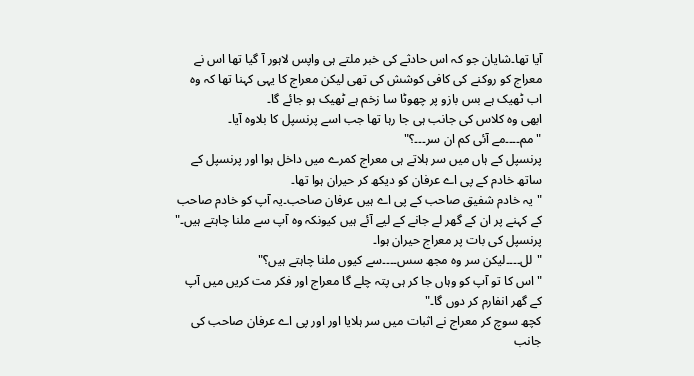آیا تھا۔شایان جو کہ اس حادثے کی خبر ملتے ہی واپس لاہور آ گیا تھا اس نے معراج کو روکنے کی کافی کوشش کی تھی لیکن معراج کا یہی کہنا تھا کہ وہ اب ٹھیک ہے بس بازو پر چھوٹا سا زخم ہے ٹھیک ہو جائے گا۔
ابھی وہ کلاس کی جانب ہی جا رہا تھا جب اسے پرنسپل کا بلاوہ آیا۔
"مم۔۔۔۔مے آئی کم ان سر۔۔۔؟"
پرنسپل کے ہاں میں سر ہلاتے ہی معراج کمرے میں داخل ہوا اور پرنسپل کے ساتھ خادم کے پی اے عرفان کو دیکھ کر حیران ہوا تھا۔
"یہ خادم شفیق صاحب کے پی اے ہیں عرفان صاحب۔یہ آپ کو خادم صاحب کے کہنے پر ان کے گھر لے جانے کے لیے آئے ہیں کیونکہ وہ آپ سے ملنا چاہتے ہیں۔"
پرنسپل کی بات پر معراج حیران ہوا۔
"لل۔۔۔۔لیکن سر وہ مجھ سس۔۔۔۔سے کیوں ملنا چاہتے ہیں؟"
"اس کا تو آپ کو وہاں جا کر ہی پتہ چلے گا معراج اور فکر مت کریں میں آپ کے گھر انفارم کر دوں گا۔"
کچھ سوچ کر معراج نے اثبات میں سر ہلایا اور اور پی اے عرفان صاحب کی جانب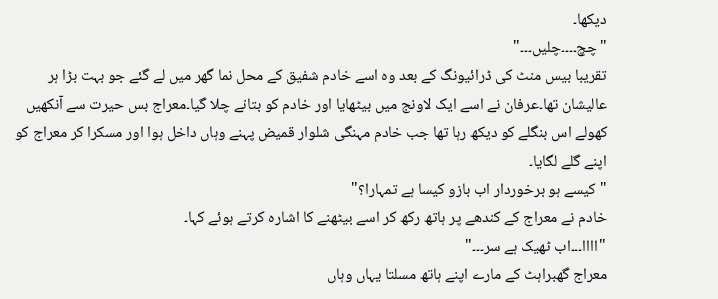دیکھا۔
"چچ۔۔۔۔چلیں۔۔۔"
تقریبا بیس منٹ کی ڈرائیونگ کے بعد وہ اسے خادم شفیق کے محل نما گھر میں لے گئے جو بہت بڑا ہر عالیشان تھا۔عرفان نے اسے ایک لاونج میں بیٹھایا اور خادم کو بتانے چلا گیا۔معراج بس حیرت سے آنکھیں کھولے اس بنگلے کو دیکھ رہا تھا جب خادم مہنگی شلوار قمیض پہنے وہاں داخل ہوا اور مسکرا کر معراج کو اپنے گلے لگایا۔
"کیسے ہو برخوردار اب بازو کیسا ہے تمہارا؟"
خادم نے معراج کے کندھے پر ہاتھ رکھ کر اسے بیٹھنے کا اشارہ کرتے ہوئے کہا۔
"اااا۔۔۔اب ٹھیک ہے سر۔۔۔"
معراج گھبراہٹ کے مارے اپنے ہاتھ مسلتا یہاں وہاں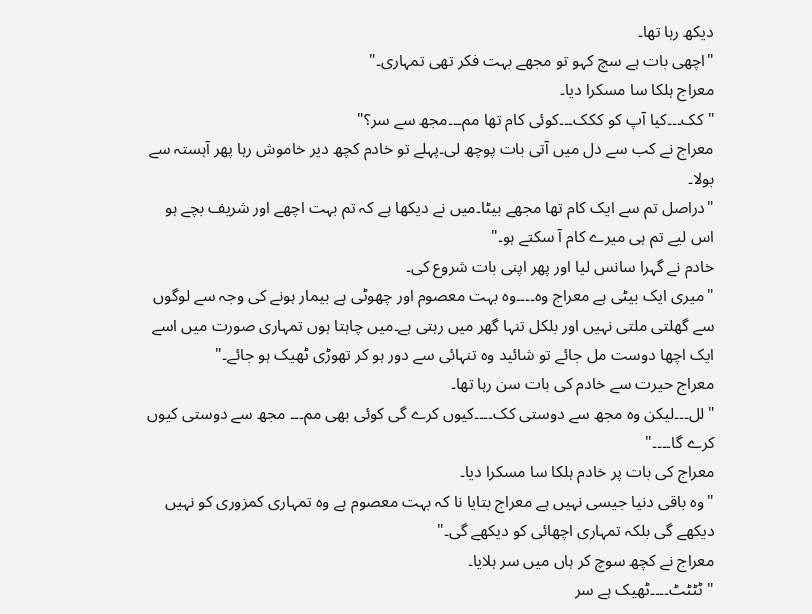دیکھ رہا تھا۔
"اچھی بات ہے سچ کہو تو مجھے بہت فکر تھی تمہاری۔"
معراج ہلکا سا مسکرا دیا۔
"کک۔۔۔کیا آپ کو ککک۔۔۔کوئی کام تھا مم۔۔۔مجھ سے سر؟"
معراج نے کب سے دل میں آتی بات پوچھ لی۔پہلے تو خادم کچھ دیر خاموش رہا پھر آہستہ سے بولا۔
"دراصل تم سے ایک کام تھا مجھے بیٹا۔میں نے دیکھا ہے کہ تم بہت اچھے اور شریف بچے ہو اس لیے تم ہی میرے کام آ سکتے ہو۔"
خادم نے گہرا سانس لیا اور پھر اپنی بات شروع کی۔
"میری ایک بیٹی ہے معراج وہ۔۔۔۔وہ بہت معصوم اور چھوٹی ہے بیمار ہونے کی وجہ سے لوگوں سے گھلتی ملتی نہیں اور بلکل تنہا گھر میں رہتی ہے۔میں چاہتا ہوں تمہاری صورت میں اسے ایک اچھا دوست مل جائے تو شائید وہ تنہائی سے دور ہو کر تھوڑی ٹھیک ہو جائے۔"
معراج حیرت سے خادم کی بات سن رہا تھا۔
"لل۔۔۔لیکن وہ مجھ سے دوستی کک۔۔۔۔کیوں کرے گی کوئی بھی مم۔۔۔ مجھ سے دوستی کیوں کرے گا۔۔۔۔"
معراج کی بات پر خادم ہلکا سا مسکرا دیا۔
"وہ باقی دنیا جیسی نہیں ہے معراج بتایا نا کہ بہت معصوم ہے وہ تمہاری کمزوری کو نہیں دیکھے گی بلکہ تمہاری اچھائی کو دیکھے گی۔"
معراج نے کچھ سوچ کر ہاں میں سر ہلایا۔
"ٹٹٹٹ۔۔۔۔ٹھیک ہے سر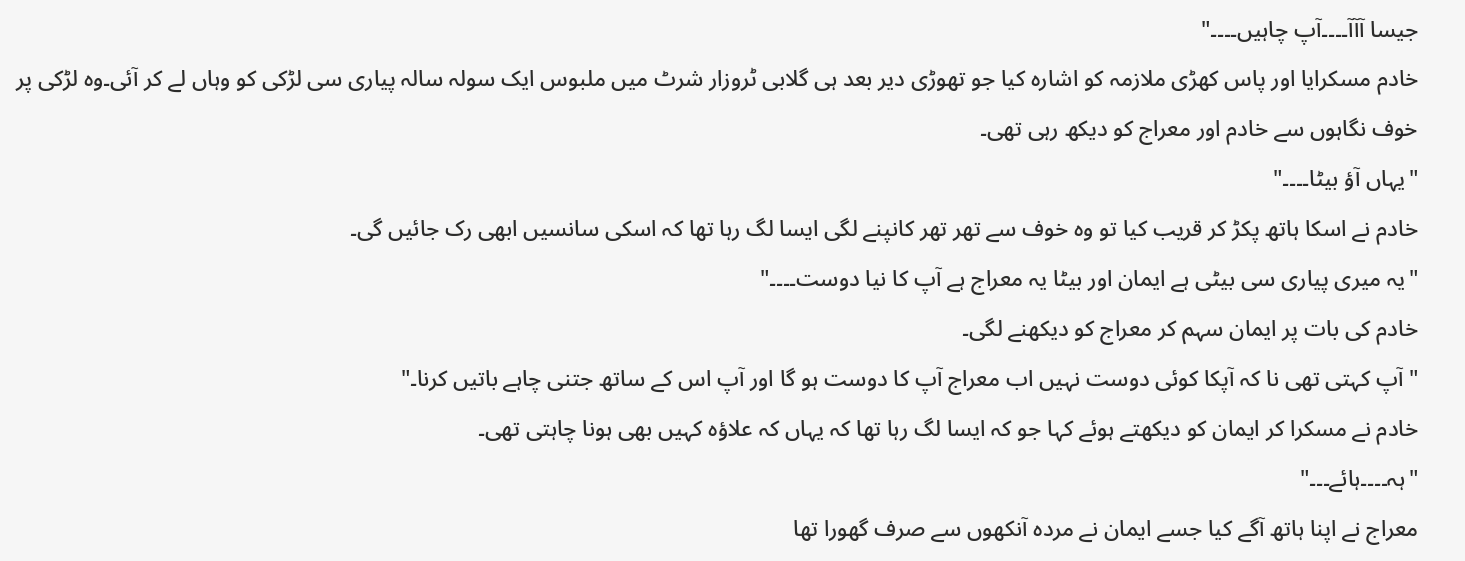جیسا آآآ۔۔۔۔آپ چاہیں۔۔۔۔"
خادم مسکرایا اور پاس کھڑی ملازمہ کو اشارہ کیا جو تھوڑی دیر بعد ہی گلابی ٹروزار شرٹ میں ملبوس ایک سولہ سالہ پیاری سی لڑکی کو وہاں لے کر آئی۔وہ لڑکی پر خوف نگاہوں سے خادم اور معراج کو دیکھ رہی تھی۔
"یہاں آؤ بیٹا۔۔۔۔"
خادم نے اسکا ہاتھ پکڑ کر قریب کیا تو وہ خوف سے تھر تھر کانپنے لگی ایسا لگ رہا تھا کہ اسکی سانسیں ابھی رک جائیں گی۔
"یہ میری پیاری سی بیٹی ہے ایمان اور بیٹا یہ معراج ہے آپ کا نیا دوست۔۔۔۔"
خادم کی بات پر ایمان سہم کر معراج کو دیکھنے لگی۔
"آپ کہتی تھی نا کہ آپکا کوئی دوست نہیں اب معراج آپ کا دوست ہو گا اور آپ اس کے ساتھ جتنی چاہے باتیں کرنا۔"
خادم نے مسکرا کر ایمان کو دیکھتے ہوئے کہا جو کہ ایسا لگ رہا تھا کہ یہاں کہ علاؤہ کہیں بھی ہونا چاہتی تھی۔
"ہہ۔۔۔۔ہائے۔۔۔"
معراج نے اپنا ہاتھ آگے کیا جسے ایمان نے مردہ آنکھوں سے صرف گھورا تھا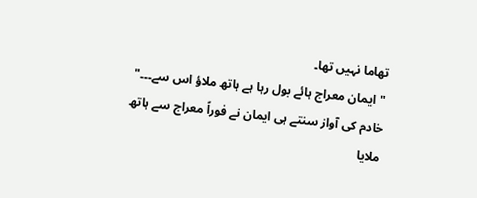تھاما نہیں تھا۔
"ایمان معراج ہائے بول رہا ہے ہاتھ ملاؤ اس سے۔۔۔"
خادم کی آواز سنتے ہی ایمان نے فوراً معراج سے ہاتھ ملایا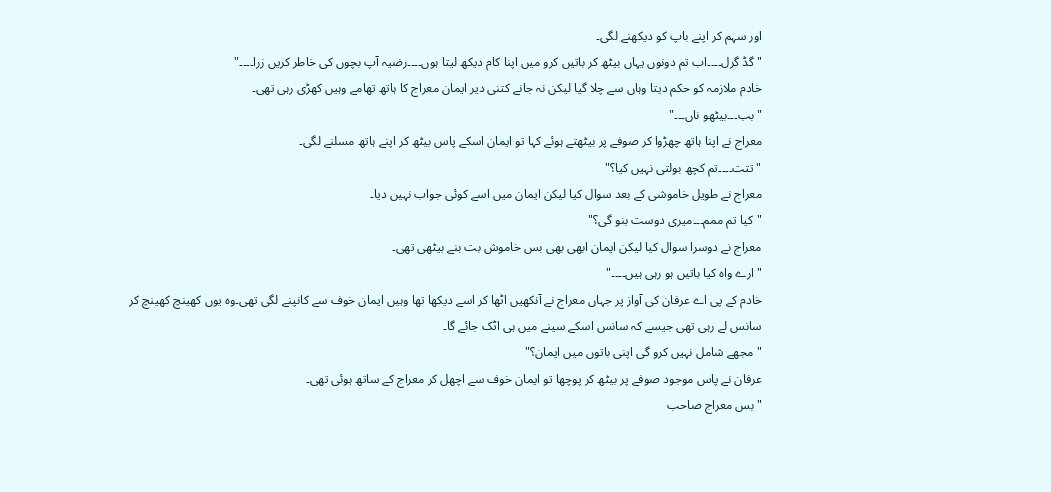اور سہم کر اپنے باپ کو دیکھنے لگی۔
"گڈ گرل۔۔۔۔اب تم دونوں یہاں بیٹھ کر باتیں کرو میں اپنا کام دیکھ لیتا ہوں۔۔۔۔رضیہ آپ بچوں کی خاطر کریں زرا۔۔۔۔"
خادم ملازمہ کو حکم دیتا وہاں سے چلا گیا لیکن نہ جانے کتنی دیر ایمان معراج کا ہاتھ تھامے وہیں کھڑی رہی تھی۔
"بب۔۔۔بیٹھو ناں۔۔۔"
معراج نے اپنا ہاتھ چھڑوا کر صوفے پر بیٹھتے ہوئے کہا تو ایمان اسکے پاس بیٹھ کر اپنے ہاتھ مسلنے لگی۔
"تتت۔۔۔۔تم کچھ بولتی نہیں کیا؟"
معراج نے طویل خاموشی کے بعد سوال کیا لیکن ایمان میں اسے کوئی جواب نہیں دیا۔
"کیا تم ممم۔۔۔میری دوست بنو گی؟"
معراج نے دوسرا سوال کیا لیکن ایمان ابھی بھی بس خاموش بت بنے بیٹھی تھی۔
"ارے واہ کیا باتیں ہو رہی ہیں۔۔۔۔"
خادم کے پی اے عرفان کی آواز پر جہاں معراج نے آنکھیں اٹھا کر اسے دیکھا تھا وہیں ایمان خوف سے کانپنے لگی تھی۔وہ یوں کھینچ کھینچ کر سانس لے رہی تھی جیسے کہ سانس اسکے سینے میں ہی اٹک جائے گا۔
"مجھے شامل نہیں کرو گی اپنی باتوں میں ایمان؟"
عرفان نے پاس موجود صوفے پر بیٹھ کر پوچھا تو ایمان خوف سے اچھل کر معراج کے ساتھ ہوئی تھی۔
"بس معراج صاحب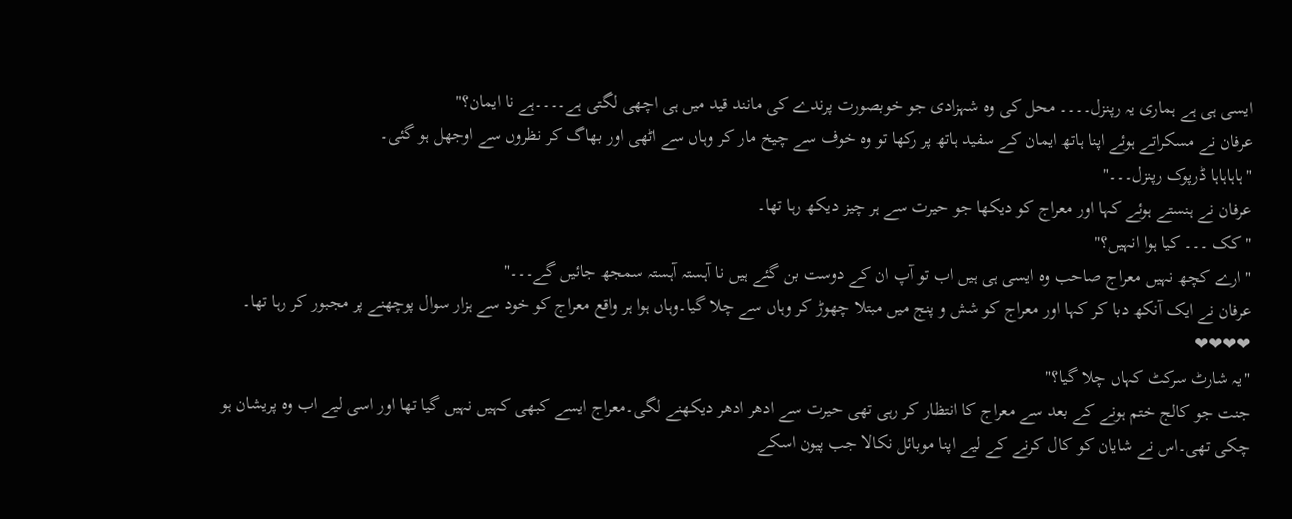ایسی ہی ہے ہماری یہ رپنزل۔۔۔۔ محل کی وہ شہزادی جو خوبصورت پرندے کی مانند قید میں ہی اچھی لگتی ہے۔۔۔۔ہے نا ایمان؟"
عرفان نے مسکراتے ہوئے اپنا ہاتھ ایمان کے سفید ہاتھ پر رکھا تو وہ خوف سے چیخ مار کر وہاں سے اٹھی اور بھاگ کر نظروں سے اوجھل ہو گئی۔
"ہاہاہاہا ڈرپوک رپنزل۔۔۔"
عرفان نے ہنستے ہوئے کہا اور معراج کو دیکھا جو حیرت سے ہر چیز دیکھ رہا تھا۔
"کک ۔۔۔ کیا ہوا انہیں؟"
"ارے کچھ نہیں معراج صاحب وہ ایسی ہی ہیں اب تو آپ ان کے دوست بن گئے ہیں نا آہستہ آہستہ سمجھ جائیں گے۔۔۔"
عرفان نے ایک آنکھ دبا کر کہا اور معراج کو شش و پنج میں مبتلا چھوڑ کر وہاں سے چلا گیا۔وہاں ہوا ہر واقع معراج کو خود سے ہزار سوال پوچھنے پر مجبور کر رہا تھا۔
❤❤❤❤
"یہ شارٹ سرکٹ کہاں چلا گیا؟"
جنت جو کالج ختم ہونے کے بعد سے معراج کا انتظار کر رہی تھی حیرت سے ادھر ادھر دیکھنے لگی۔معراج ایسے کبھی کہیں نہیں گیا تھا اور اسی لیے اب وہ پریشان ہو چکی تھی۔اس نے شایان کو کال کرنے کے لیے اپنا موبائل نکالا جب پیون اسکے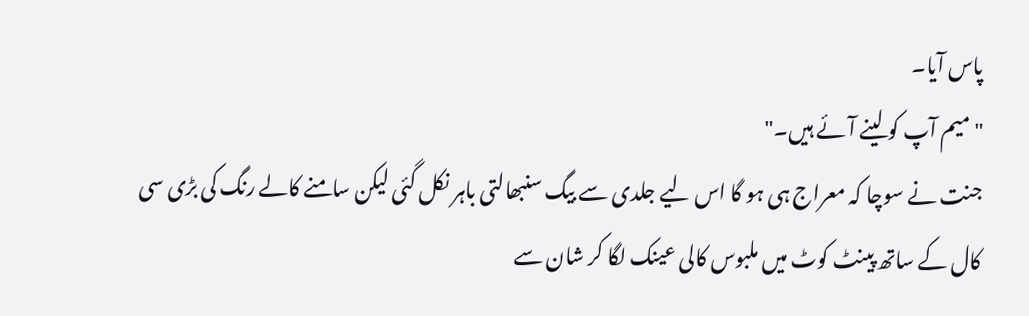پاس آیا۔
"میم آپ کو لینے آئے ہیں۔"
جنت نے سوچا کہ معراج ہی ہو گا اس لیے جلدی سے بیگ سنبھالتی باہر نکل گئی لیکن سامنے کالے رنگ کی بڑی سی کال کے ساتھ پینٹ کوٹ میں ملبوس کالی عینک لگا کر شان سے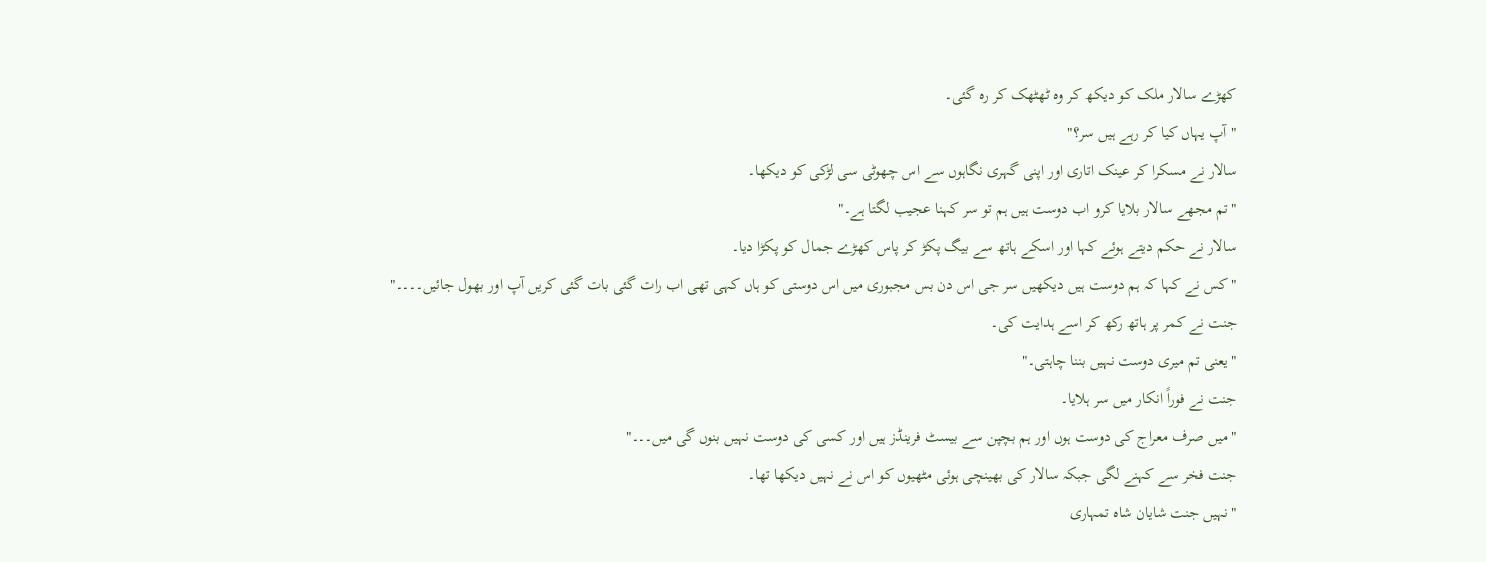کھڑے سالار ملک کو دیکھ کر وہ ٹھٹھک کر رہ گئی۔
"آپ یہاں کیا کر رہے ہیں سر؟"
سالار نے مسکرا کر عینک اتاری اور اپنی گہری نگاہوں سے اس چھوٹی سی لڑکی کو دیکھا۔
"تم مجھے سالار بلایا کرو اب دوست ہیں ہم تو سر کہنا عجیب لگتا ہے۔"
سالار نے حکم دیتے ہوئے کہا اور اسکے ہاتھ سے بیگ پکڑ کر پاس کھڑے جمال کو پکڑا دیا۔
"کس نے کہا کہ ہم دوست ہیں دیکھیں سر جی اس دن بس مجبوری میں اس دوستی کو ہاں کہی تھی اب رات گئی بات گئی کریں آپ اور بھول جائیں۔۔۔۔"
جنت نے کمر پر ہاتھ رکھ کر اسے ہدایت کی۔
"یعنی تم میری دوست نہیں بننا چاہتی۔"
جنت نے فوراً انکار میں سر ہلایا۔
"میں صرف معراج کی دوست ہوں اور ہم بچپن سے بیسٹ فرینڈز ہیں اور کسی کی دوست نہیں بنوں گی میں۔۔۔"
جنت فخر سے کہنے لگی جبکہ سالار کی بھینچی ہوئی مٹھیوں کو اس نے نہیں دیکھا تھا۔
"نہیں جنت شایان شاہ تمہاری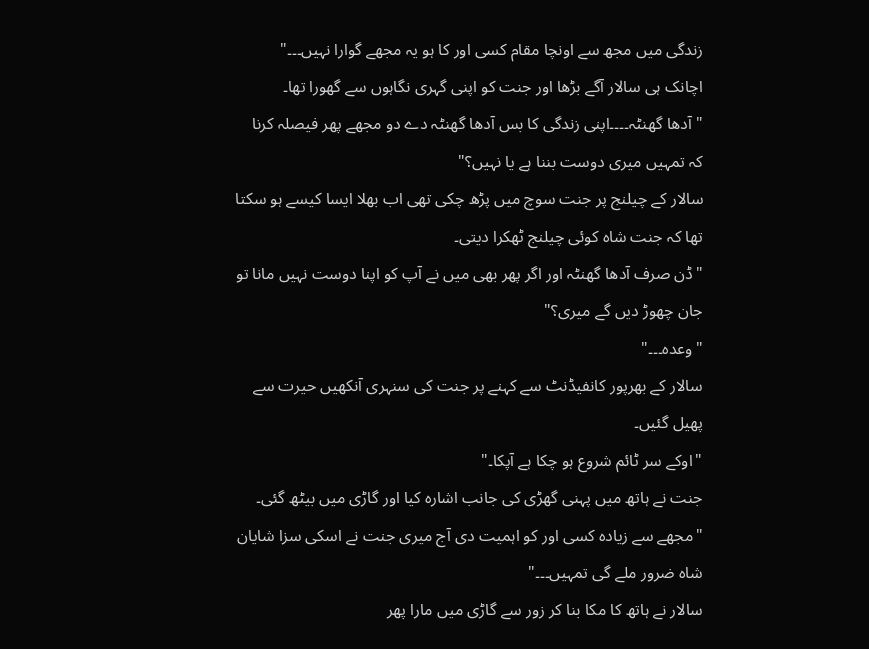زندگی میں مجھ سے اونچا مقام کسی اور کا ہو یہ مجھے گوارا نہیں۔۔۔"
اچانک ہی سالار آگے بڑھا اور جنت کو اپنی گہری نگاہوں سے گھورا تھا۔
"آدھا گھنٹہ۔۔۔۔اپنی زندگی کا بس آدھا گھنٹہ دے دو مجھے پھر فیصلہ کرنا کہ تمہیں میری دوست بننا ہے یا نہیں؟"
سالار کے چیلنج پر جنت سوچ میں پڑھ چکی تھی اب بھلا ایسا کیسے ہو سکتا تھا کہ جنت شاہ کوئی چیلنج ٹھکرا دیتی۔
"ڈن صرف آدھا گھنٹہ اور اگر پھر بھی میں نے آپ کو اپنا دوست نہیں مانا تو جان چھوڑ دیں گے میری؟"
"وعدہ۔۔۔"
سالار کے بھرپور کانفیڈنٹ سے کہنے پر جنت کی سنہری آنکھیں حیرت سے پھیل گئیں۔
"اوکے سر ٹائم شروع ہو چکا ہے آپکا۔"
جنت نے ہاتھ میں پہنی گھڑی کی جانب اشارہ کیا اور گاڑی میں بیٹھ گئی۔
"مجھے سے زیادہ کسی اور کو اہمیت دی آج میری جنت نے اسکی سزا شایان شاہ ضرور ملے گی تمہیں۔۔۔"
سالار نے ہاتھ کا مکا بنا کر زور سے گاڑی میں مارا پھر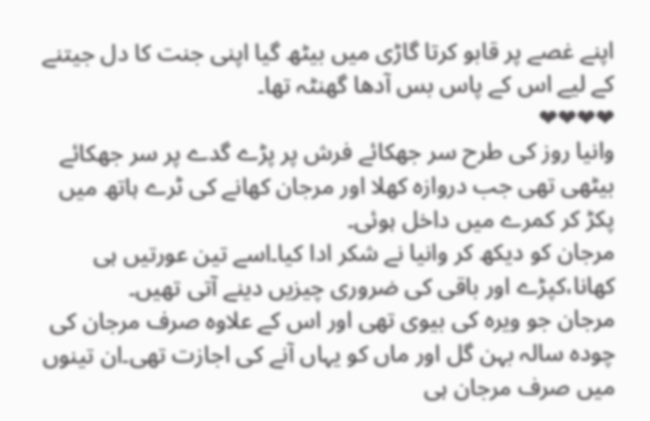اپنے غصے پر قابو کرتا گاڑی میں بیٹھ گیا اپنی جنت کا دل جیتنے کے لیے اس کے پاس بس آدھا گھنٹہ تھا۔
❤❤❤❤
وانیا روز کی طرح سر جھکائے فرش پر پڑے گدے پر سر جھکائے بیٹھی تھی جب دروازہ کھلا اور مرجان کھانے کی ٹرے ہاتھ میں پکڑ کر کمرے میں داخل ہوئی۔
مرجان کو دیکھ کر وانیا نے شکر ادا کیا۔اسے تین عورتیں ہی کھانا،کپڑے اور باقی کی ضروری چیزیں دینے آتی تھیں۔
مرجان جو ویرہ کی بیوی تھی اور اس کے علاوہ صرف مرجان کی چودہ سالہ بہن گل اور ماں کو یہاں آنے کی اجازت تھی۔ان تینوں میں صرف مرجان ہی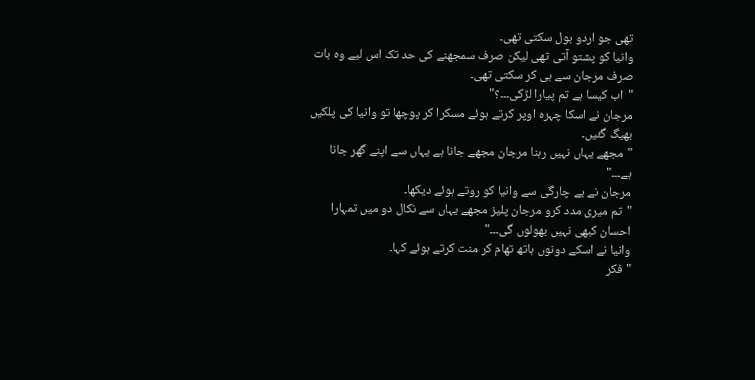تھی جو اردو بول سکتی تھی۔
وانیا کو پشتو آتی تھی لیکن صرف سمجھنے کی حد تک اس لیے وہ بات صرف مرجان سے ہی کر سکتی تھی۔
"اب کیسا ہے تم پیارا لڑکی۔۔۔؟"
مرجان نے اسکا چہرہ اوپر کرتے ہوئے مسکرا کر پوچھا تو وانیا کی پلکیں بھیگ گئیں۔
"مجھے یہاں نہیں رہنا مرجان مجھے جانا ہے یہاں سے اپنے گھر جانا ہے۔۔۔"
مرجان نے بے چارگی سے وانیا کو روتے ہوئے دیکھا۔
"تم میری مدد کرو مرجان پلیز مجھے یہاں سے نکال دو میں تمہارا احسان کبھی نہیں بھولوں گی۔۔۔"
وانیا نے اسکے دونوں ہاتھ تھام کر منت کرتے ہوئے کہا۔
"فکر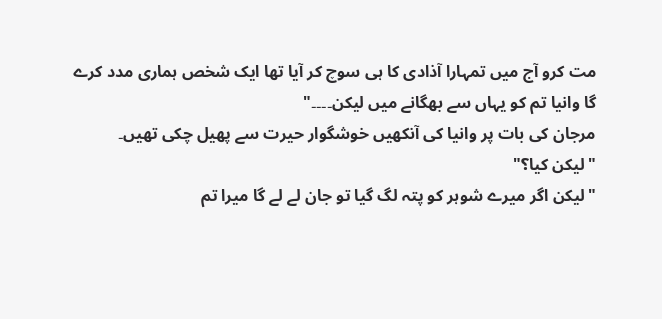مت کرو آج میں تمہارا آذادی کا ہی سوچ کر آیا تھا ایک شخص ہماری مدد کرے گا وانیا تم کو یہاں سے بھگانے میں لیکن۔۔۔۔"
مرجان کی بات پر وانیا کی آنکھیں خوشگوار حیرت سے پھیل چکی تھیں۔
"لیکن کیا؟"
"لیکن اگر میرے شوہر کو پتہ لگ گیا تو جان لے لے گا میرا تم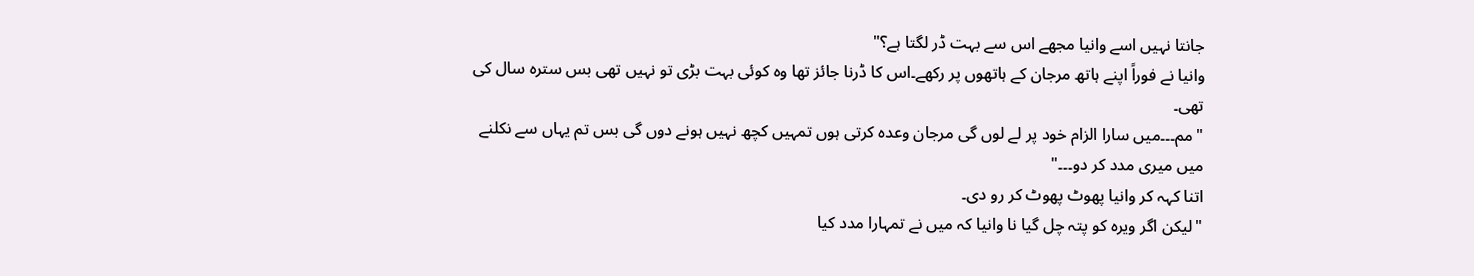جانتا نہیں اسے وانیا مجھے اس سے بہت ڈر لگتا ہے؟"
وانیا نے فوراً اپنے ہاتھ مرجان کے ہاتھوں پر رکھے۔اس کا ڈرنا جائز تھا وہ کوئی بہت بڑی تو نہیں تھی بس سترہ سال کی تھی۔
"مم۔۔۔میں سارا الزام خود پر لے لوں گی مرجان وعدہ کرتی ہوں تمہیں کچھ نہیں ہونے دوں گی بس تم یہاں سے نکلنے میں میری مدد کر دو۔۔۔"
اتنا کہہ کر وانیا پھوٹ پھوٹ کر رو دی۔
"لیکن اگر ویرہ کو پتہ چل گیا نا وانیا کہ میں نے تمہارا مدد کیا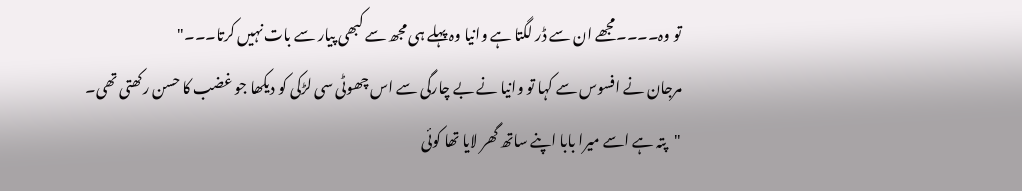تو وہ۔۔۔۔مجھے ان سے ڈر لگتا ہے وانیا وہ پہلے ہی مجھ سے کبھی پیار سے بات نہیں کرتا۔۔۔"
مرجان نے افسوس سے کہا تو وانیا نے بے چارگی سے اس چھوٹی سی لڑکی کو دیکھا جو غضب کا حسن رکھتی تھی۔
"پتہ ہے اسے میرا بابا اپنے ساتھ گھر لایا تھا کوئی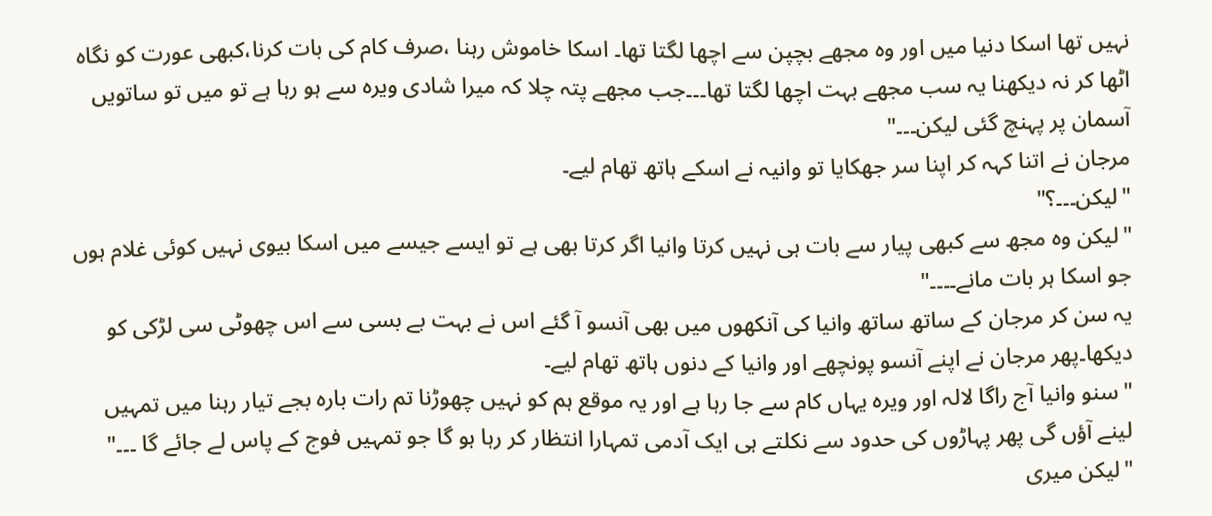نہیں تھا اسکا دنیا میں اور وہ مجھے بچپن سے اچھا لگتا تھا۔ اسکا خاموش رہنا ،صرف کام کی بات کرنا،کبھی عورت کو نگاہ اٹھا کر نہ دیکھنا یہ سب مجھے بہت اچھا لگتا تھا۔۔۔جب مجھے پتہ چلا کہ میرا شادی ویرہ سے ہو رہا ہے تو میں تو ساتویں آسمان پر پہنچ گئی لیکن۔۔۔"
مرجان نے اتنا کہہ کر اپنا سر جھکایا تو وانیہ نے اسکے ہاتھ تھام لیے۔
"لیکن۔۔۔؟"
"لیکن وہ مجھ سے کبھی پیار سے بات ہی نہیں کرتا وانیا اگر کرتا بھی ہے تو ایسے جیسے میں اسکا بیوی نہیں کوئی غلام ہوں جو اسکا ہر بات مانے۔۔۔۔"
یہ سن کر مرجان کے ساتھ ساتھ وانیا کی آنکھوں میں بھی آنسو آ گئے اس نے بہت بے بسی سے اس چھوٹی سی لڑکی کو دیکھا۔پھر مرجان نے اپنے آنسو پونچھے اور وانیا کے دنوں ہاتھ تھام لیے۔
"سنو وانیا آج راگا لالہ اور ویرہ یہاں کام سے جا رہا ہے اور یہ موقع ہم کو نہیں چھوڑنا تم رات بارہ بجے تیار رہنا میں تمہیں لینے آؤں گی پھر پہاڑوں کی حدود سے نکلتے ہی ایک آدمی تمہارا انتظار کر رہا ہو گا جو تمہیں فوج کے پاس لے جائے گا ۔۔۔"
"لیکن میری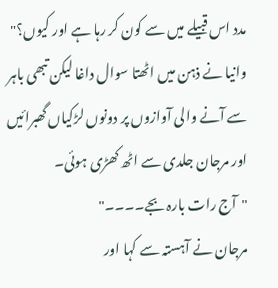مدد اس قبیلے میں سے کون کر رہا ہے اور کیوں؟"
وانیا نے ذہن میں اٹھتا سوال داغا لیکن تبھی باہر سے آنے والی آوازوں پر دونوں لڑکیاں گھبرائیں اور مرجان جلدی سے اٹھ کھڑی ہوئی۔
"آج رات بارہ بجے۔۔۔۔"
مرجان نے آہستہ سے کہا اور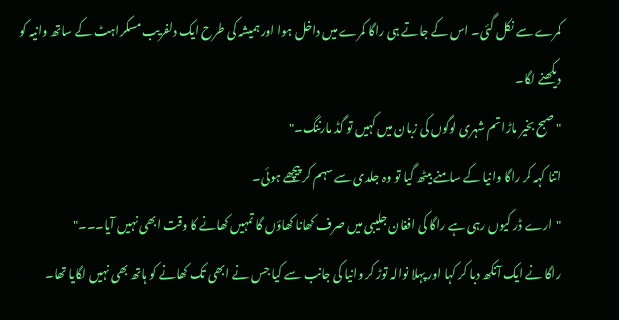کمرے سے نکل گئی۔ اس کے جاتے ہی راگا کمرے میں داخل ہوا اور ہمیشہ کی طرح ایک دلفریب مسکراہٹ کے ساتھ وانیہ کو دیکھنے لگا۔
"صبح بخیر ماڑا تم شہری لوگوں کی زبان میں کہیں تو گڈ مارننگ۔"
اتنا کہہ کر راگا وانیا کے سامنے بیٹھ گیا تو وہ جلدی سے سہم کر پیچھے ہوئی۔
"ارے ڈر کیوں رہی ہے راگا کی افغان جلیبی میں صرف کھانا کھاؤں گا تمہیں کھانے کا وقت ابھی نہیں آیا۔۔۔"
راگا نے ایک آنکھ دبا کر کہا اور پہلا نوالہ توڑ کر وانیا کی جانب سے کیا جس نے ابھی تک کھانے کو ہاتھ بھی نہیں لگایا تھا۔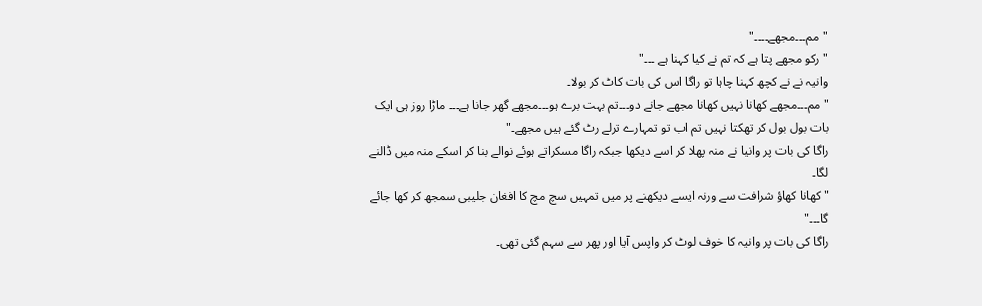"مم۔۔۔مجھے۔۔۔۔"
"رکو مجھے پتا ہے کہ تم نے کیا کہنا ہے ۔۔۔"
وانیہ نے نے کچھ کہنا چاہا تو راگا اس کی بات کاٹ کر بولا۔
"مم۔۔۔مجھے کھانا نہیں کھانا مجھے جانے دو۔۔۔تم بہت برے ہو۔۔۔مجھے گھر جانا ہے۔۔۔ ماڑا روز ہی ایک بات بول بول کر تھکتا نہیں تم اب تو تمہارے ترلے رٹ گئے ہیں مجھے۔"
راگا کی بات پر وانیا نے منہ پھلا کر اسے دیکھا جبکہ راگا مسکراتے ہوئے نوالے بنا کر اسکے منہ میں ڈالنے لگا۔
"کھانا کھاؤ شرافت سے ورنہ ایسے دیکھنے پر میں تمہیں سچ مچ کا افغان جلیبی سمجھ کر کھا جائے گا۔۔۔"
راگا کی بات پر وانیہ کا خوف لوٹ کر واپس آیا اور پھر سے سہم گئی تھی۔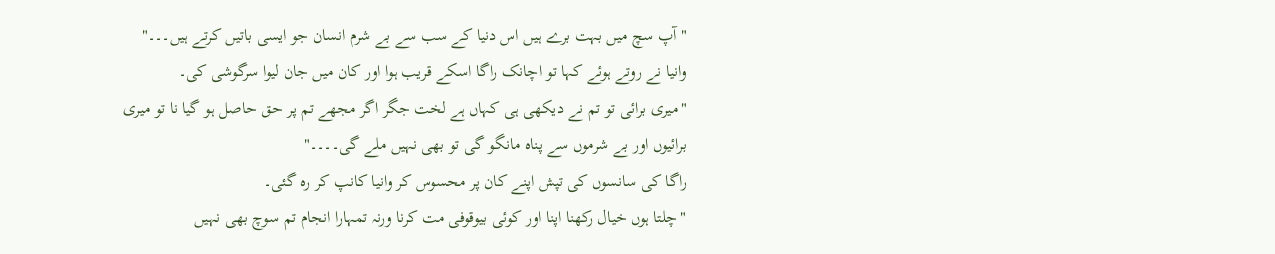" آپ سچ میں بہت برے ہیں اس دنیا کے سب سے بے شرم انسان جو ایسی باتیں کرتے ہیں۔۔۔"
وانیا نے روتے ہوئے کہا تو اچانک راگا اسکے قریب ہوا اور کان میں جان لیوا سرگوشی کی۔
"میری برائی تو تم نے دیکھی ہی کہاں ہے لخت جگر اگر مجھے تم پر حق حاصل ہو گیا نا تو میری برائیوں اور بے شرموں سے پناہ مانگو گی تو بھی نہیں ملے گی۔۔۔۔"
راگا کی سانسوں کی تپش اپنے کان پر محسوس کر وانیا کانپ کر رہ گئی۔
"چلتا ہوں خیال رکھنا اپنا اور کوئی بیوقوفی مت کرنا ورنہ تمہارا انجام تم سوچ بھی نہیں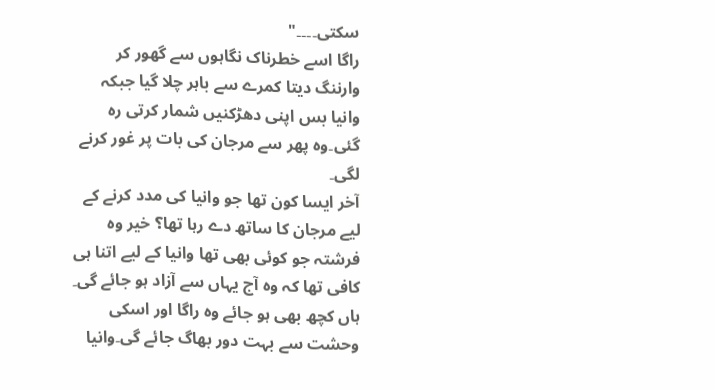سکتی۔۔۔۔"
راگا اسے خطرناک نگاہوں سے گھور کر وارننگ دیتا کمرے سے باہر چلا گیا جبکہ وانیا بس اپنی دھڑکنیں شمار کرتی رہ گئی۔وہ پھر سے مرجان کی بات پر غور کرنے لگی۔
آخر ایسا کون تھا جو وانیا کی مدد کرنے کے لیے مرجان کا ساتھ دے رہا تھا؟ خیر وہ فرشتہ جو کوئی بھی تھا وانیا کے لیے اتنا ہی کافی تھا کہ وہ آج یہاں سے آزاد ہو جائے گی۔
ہاں کچھ بھی ہو جائے وہ راگا اور اسکی وحشت سے بہت دور بھاگ جائے گی۔وانیا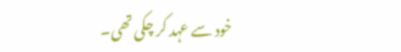خود سے عہد کر چکی تھی۔